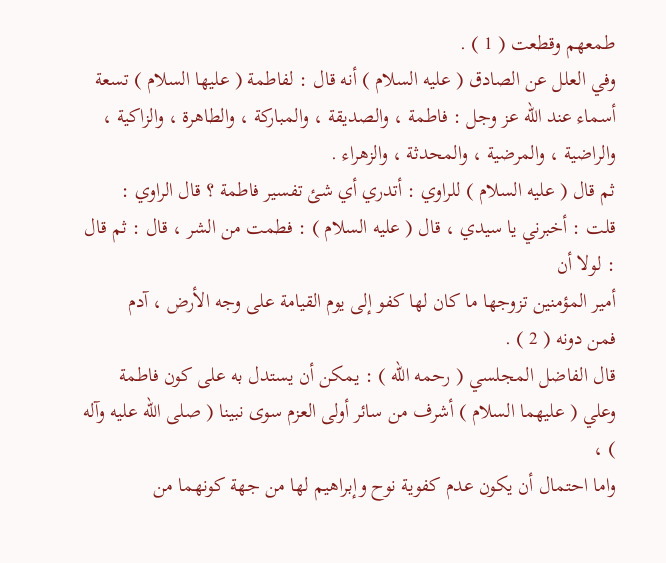طمعهم وقطعت ( 1 ) .
وفي العلل عن الصادق ( عليه السلام ) أنه قال : لفاطمة ( عليها السلام ) تسعة
أسماء عند الله عز وجل : فاطمة ، والصديقة ، والمباركة ، والطاهرة ، والزاكية ،
والراضية ، والمرضية ، والمحدثة ، والزهراء .
ثم قال ( عليه السلام ) للراوي : أتدري أي شئ تفسير فاطمة ؟ قال الراوي :
قلت : أخبرني يا سيدي ، قال ( عليه السلام ) : فطمت من الشر ، قال : ثم قال : لولا أن
أمير المؤمنين تزوجها ما كان لها كفو إلى يوم القيامة على وجه الأرض ، آدم
فمن دونه ( 2 ) .
قال الفاضل المجلسي ( رحمه الله ) : يمكن أن يستدل به على كون فاطمة
وعلي ( عليهما السلام ) أشرف من سائر أولى العزم سوى نبينا ( صلى الله عليه وآله ) ،
واما احتمال أن يكون عدم كفوية نوح وإبراهيم لها من جهة كونهما من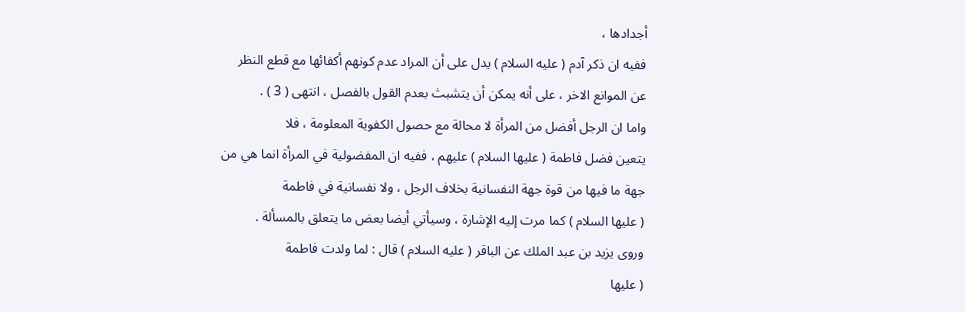أجدادها ،
ففيه ان ذكر آدم ( عليه السلام ) يدل على أن المراد عدم كونهم أكفائها مع قطع النظر
عن الموانع الاخر ، على أنه يمكن أن يتشبث بعدم القول بالفصل ، انتهى ( 3 ) .
واما ان الرجل أفضل من المرأة لا محالة مع حصول الكفوية المعلومة ، فلا
يتعين فضل فاطمة ( عليها السلام ) عليهم ، ففيه ان المفضولية في المرأة انما هي من
جهة ما فيها من قوة جهة النفسانية بخلاف الرجل ، ولا نفسانية في فاطمة
( عليها السلام ) كما مرت إليه الإشارة ، وسيأتي أيضا بعض ما يتعلق بالمسألة .
وروى يزيد بن عبد الملك عن الباقر ( عليه السلام ) قال : لما ولدت فاطمة
( عليها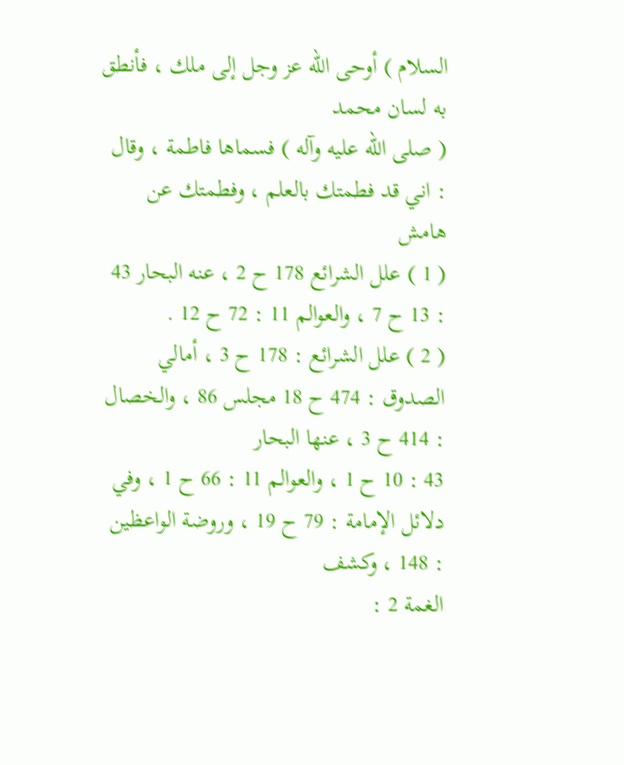السلام ) أوحى الله عز وجل إلى ملك ، فأنطق به لسان محمد
( صلى الله عليه وآله ) فسماها فاطمة ، وقال : اني قد فطمتك بالعلم ، وفطمتك عن
هامش
( 1 ) علل الشرائع 178 ح 2 ، عنه البحار 43 : 13 ح 7 ، والعوالم 11 : 72 ح 12 .
( 2 ) علل الشرائع : 178 ح 3 ، أمالي الصدوق : 474 ح 18 مجلس 86 ، والخصال : 414 ح 3 ، عنها البحار
43 : 10 ح 1 ، والعوالم 11 : 66 ح 1 ، وفي دلائل الإمامة : 79 ح 19 ، وروضة الواعظين : 148 ، وكشف
الغمة 2 :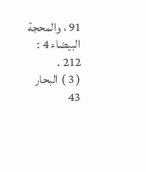91 ، والمحجة البيضاء 4 : 212 .
( 3 ) البحار 43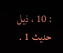: 10 ، ذيل حديث 1 .